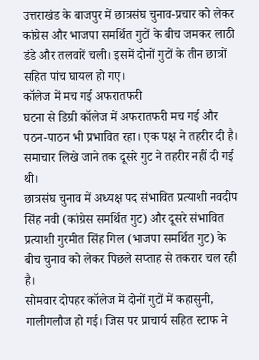उत्तराखंड के बाजपुर में छात्रसंघ चुनाव-प्रचार को लेकर कांग्रेस और भाजपा समर्थित गुटों के बीच जमकर लाठी डंडे और तलवारें चली। इसमें दोनों गुटों के तीन छात्रों सहित पांच घायल हो गए।
कॉलेज में मच गई अफरातफरी
घटना से डिग्री कॉलेज में अफरातफरी मच गई और पठन-पाठन भी प्रभावित रहा। एक पक्ष ने तहरीर दी है। समाचार लिखे जाने तक दूसरे गुट ने तहरीर नहीं दी गई थी।
छात्रसंघ चुनाव में अध्यक्ष पद संभावित प्रत्याशी नवदीप सिंह नवी (कांग्रेस समर्थित गुट) और दूसरे संभावित प्रत्याशी गुरमीत सिंह गिल (भाजपा समर्थित गुट) के बीच चुनाव को लेकर पिछले सप्ताह से तकरार चल रही है।
सोमवार दोपहर कॉलेज में दोनों गुटों में कहासुनी, गालीगलौज हो गई। जिस पर प्राचार्य सहित स्टाफ ने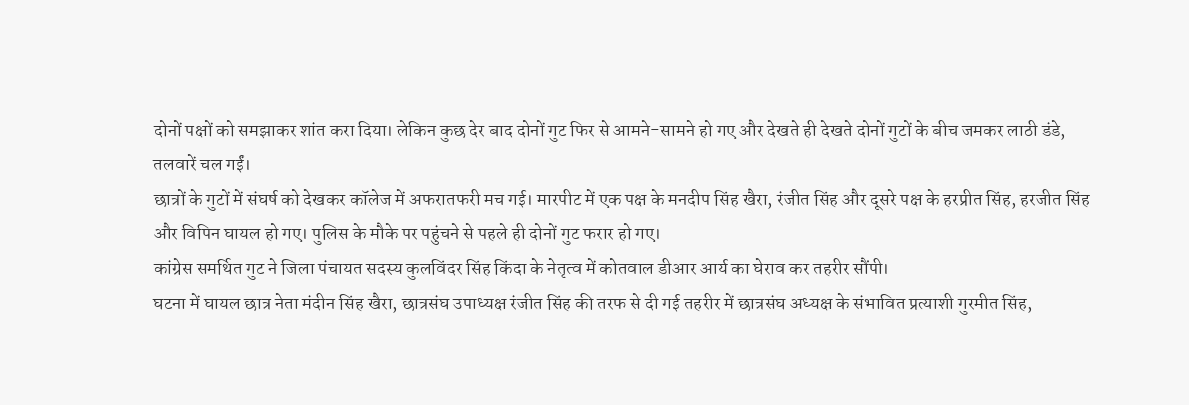दोनों पक्षों को समझाकर शांत करा दिया। लेकिन कुछ देर बाद दोनों गुट फिर से आमने-सामने हो गए और देखते ही देखते दोनों गुटों के बीच जमकर लाठी डंडे, तलवारें चल गईं।
छात्रों के गुटों में संघर्ष को देखकर कॉलेज में अफरातफरी मच गई। मारपीट में एक पक्ष के मनदीप सिंह खैरा, रंजीत सिंह और दूसरे पक्ष के हरप्रीत सिंह, हरजीत सिंह और विपिन घायल हो गए। पुलिस के मौके पर पहुंचने से पहले ही दोनों गुट फरार हो गए।
कांग्रेस समर्थित गुट ने जिला पंचायत सदस्य कुलविंदर सिंह किंदा के नेतृत्व में कोतवाल डीआर आर्य का घेराव कर तहरीर सौंपी।
घटना में घायल छात्र नेता मंदीन सिंह खैरा, छात्रसंघ उपाध्यक्ष रंजीत सिंह की तरफ से दी गई तहरीर में छात्रसंघ अध्यक्ष के संभावित प्रत्याशी गुरमीत सिंह,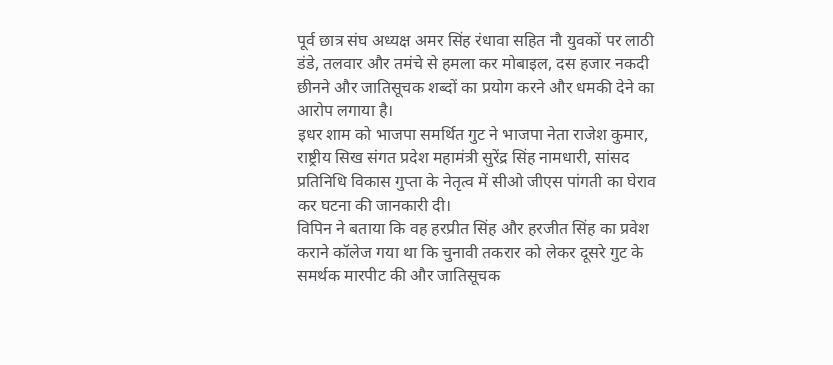पूर्व छात्र संघ अध्यक्ष अमर सिंह रंधावा सहित नौ युवकों पर लाठी डंडे, तलवार और तमंचे से हमला कर मोबाइल, दस हजार नकदी छीनने और जातिसूचक शब्दों का प्रयोग करने और धमकी देने का आरोप लगाया है।
इधर शाम को भाजपा समर्थित गुट ने भाजपा नेता राजेश कुमार, राष्ट्रीय सिख संगत प्रदेश महामंत्री सुरेंद्र सिंह नामधारी, सांसद प्रतिनिधि विकास गुप्ता के नेतृत्व में सीओ जीएस पांगती का घेराव कर घटना की जानकारी दी।
विपिन ने बताया कि वह हरप्रीत सिंह और हरजीत सिंह का प्रवेश कराने कॉलेज गया था कि चुनावी तकरार को लेकर दूसरे गुट के समर्थक मारपीट की और जातिसूचक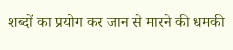शब्दों का प्रयोग कर जान से मारने की धमकी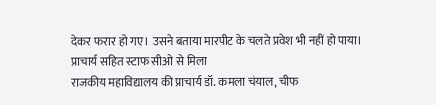देकर फरार हो गए। उसने बताया मारपीट के चलते प्रवेश भी नहीं हो पाया।
प्राचार्य सहित स्टाफ सीओ से मिला
राजकीय महाविद्यालय की प्राचार्य डॉ. कमला चंयाल, चीफ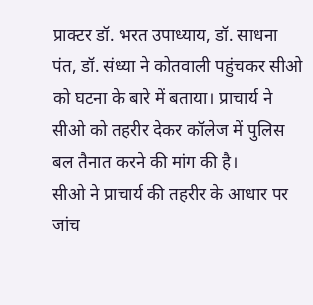प्राक्टर डॉ. भरत उपाध्याय, डॉ. साधना पंत, डॉ. संध्या ने कोतवाली पहुंचकर सीओ को घटना के बारे में बताया। प्राचार्य ने सीओ को तहरीर देकर कॉलेज में पुलिस बल तैनात करने की मांग की है।
सीओ ने प्राचार्य की तहरीर के आधार पर जांच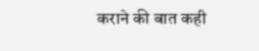कराने की बात कही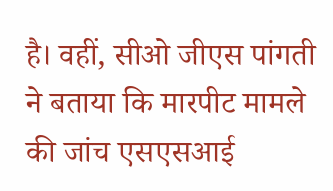है। वहीं, सीओ जीएस पांगती ने बताया कि मारपीट मामले की जांच एसएसआई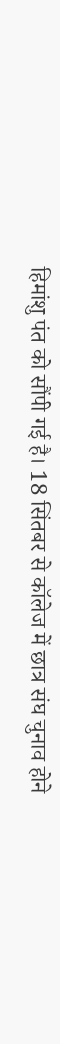हिमांशु पंत को सौंपी गई है। 18 सिंतबर से कॉलेज में छात्र संघ चुनाव होने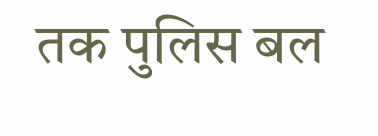तक पुलिस बल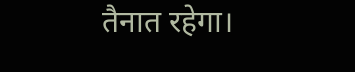तैनात रहेगा।